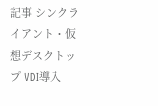記事 シンクライアント・仮想デスクトップ VDI導入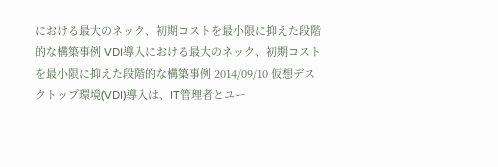における最大のネック、初期コストを最小限に抑えた段階的な構築事例 VDI導入における最大のネック、初期コストを最小限に抑えた段階的な構築事例 2014/09/10 仮想デスクトップ環境(VDI)導入は、IT管理者とユー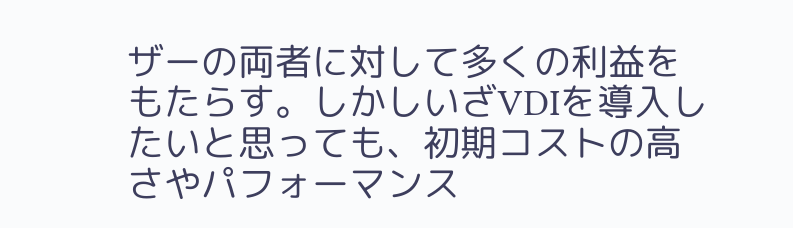ザーの両者に対して多くの利益をもたらす。しかしいざVDIを導入したいと思っても、初期コストの高さやパフォーマンス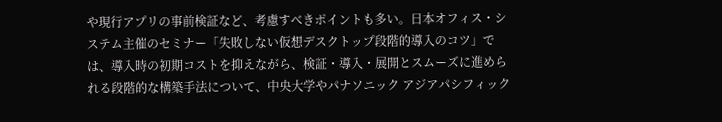や現行アプリの事前検証など、考慮すべきポイントも多い。日本オフィス・システム主催のセミナー「失敗しない仮想デスクトップ段階的導入のコツ」では、導入時の初期コストを抑えながら、検証・導入・展開とスムーズに進められる段階的な構築手法について、中央大学やパナソニック アジアパシフィック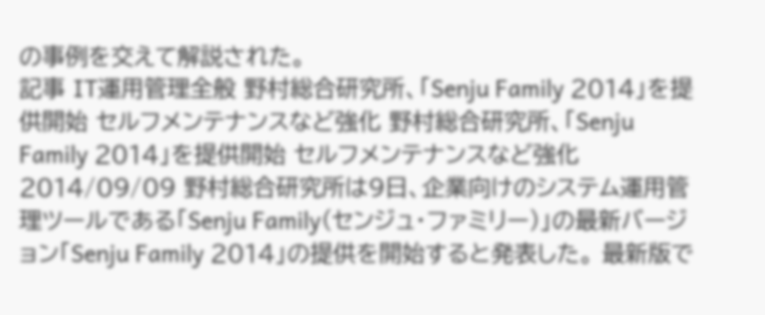の事例を交えて解説された。
記事 IT運用管理全般 野村総合研究所、「Senju Family 2014」を提供開始 セルフメンテナンスなど強化 野村総合研究所、「Senju Family 2014」を提供開始 セルフメンテナンスなど強化 2014/09/09 野村総合研究所は9日、企業向けのシステム運用管理ツールである「Senju Family(センジュ・ファミリー)」の最新バージョン「Senju Family 2014」の提供を開始すると発表した。 最新版で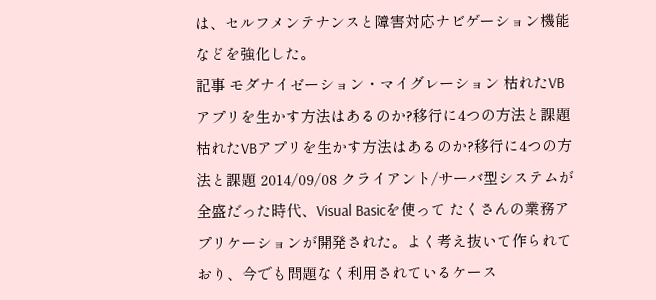は、セルフメンテナンスと障害対応ナビゲーション機能などを強化した。
記事 モダナイゼーション・マイグレーション 枯れたVBアプリを生かす方法はあるのか?移行に4つの方法と課題 枯れたVBアプリを生かす方法はあるのか?移行に4つの方法と課題 2014/09/08 クライアント/サーバ型システムが全盛だった時代、Visual Basicを使って たくさんの業務アプリケーションが開発された。よく考え抜いて作られており、今でも問題なく利用されているケース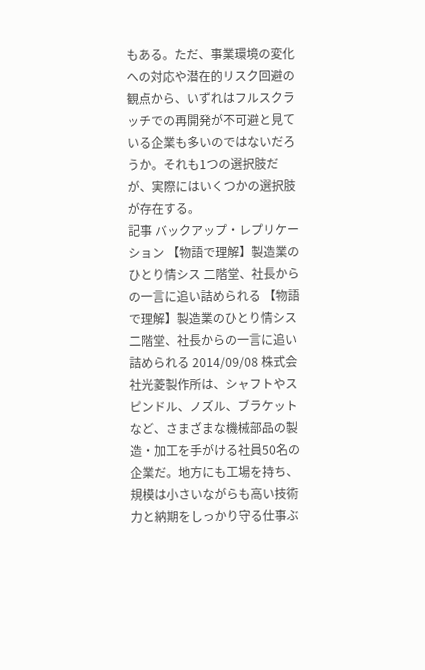もある。ただ、事業環境の変化への対応や潜在的リスク回避の観点から、いずれはフルスクラッチでの再開発が不可避と見ている企業も多いのではないだろうか。それも1つの選択肢だが、実際にはいくつかの選択肢が存在する。
記事 バックアップ・レプリケーション 【物語で理解】製造業のひとり情シス 二階堂、社長からの一言に追い詰められる 【物語で理解】製造業のひとり情シス 二階堂、社長からの一言に追い詰められる 2014/09/08 株式会社光菱製作所は、シャフトやスピンドル、ノズル、ブラケットなど、さまざまな機械部品の製造・加工を手がける社員50名の企業だ。地方にも工場を持ち、規模は小さいながらも高い技術力と納期をしっかり守る仕事ぶ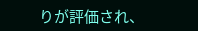りが評価され、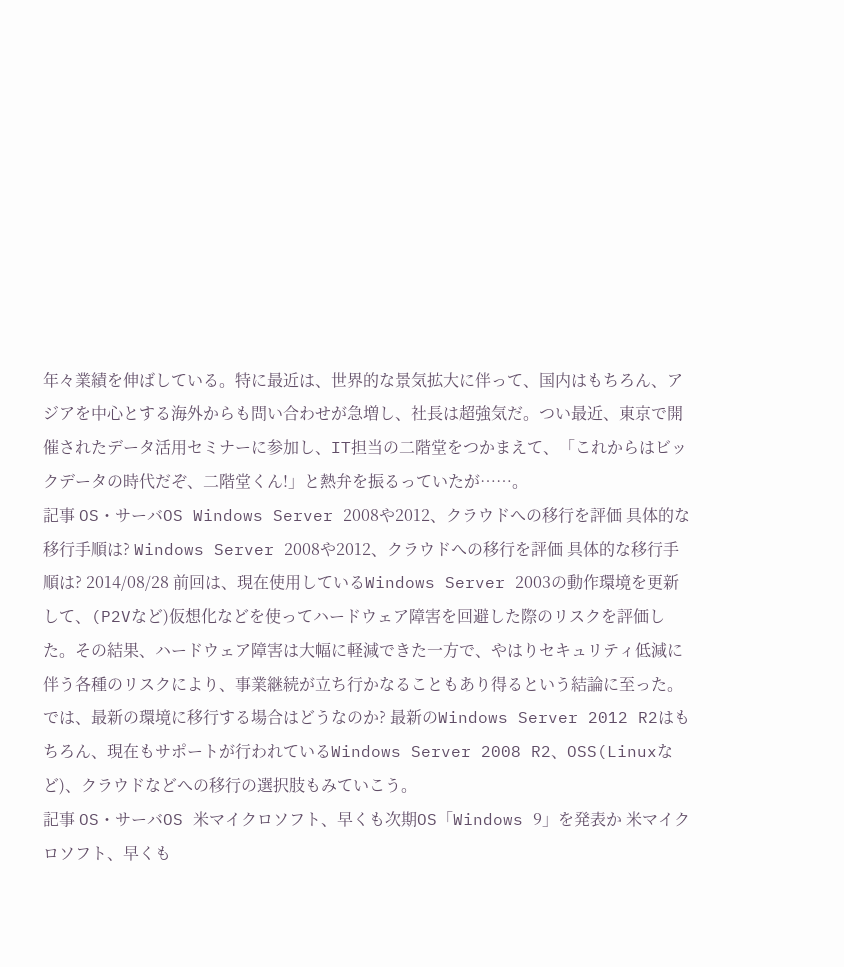年々業績を伸ばしている。特に最近は、世界的な景気拡大に伴って、国内はもちろん、アジアを中心とする海外からも問い合わせが急増し、社長は超強気だ。つい最近、東京で開催されたデータ活用セミナーに参加し、IT担当の二階堂をつかまえて、「これからはビックデータの時代だぞ、二階堂くん!」と熱弁を振るっていたが……。
記事 OS・サーバOS Windows Server 2008や2012、クラウドへの移行を評価 具体的な移行手順は? Windows Server 2008や2012、クラウドへの移行を評価 具体的な移行手順は? 2014/08/28 前回は、現在使用しているWindows Server 2003の動作環境を更新して、(P2Vなど)仮想化などを使ってハードウェア障害を回避した際のリスクを評価した。その結果、ハードウェア障害は大幅に軽減できた一方で、やはりセキュリティ低減に伴う各種のリスクにより、事業継続が立ち行かなることもあり得るという結論に至った。では、最新の環境に移行する場合はどうなのか? 最新のWindows Server 2012 R2はもちろん、現在もサポートが行われているWindows Server 2008 R2、OSS(Linuxなど)、クラウドなどへの移行の選択肢もみていこう。
記事 OS・サーバOS 米マイクロソフト、早くも次期OS「Windows 9」を発表か 米マイクロソフト、早くも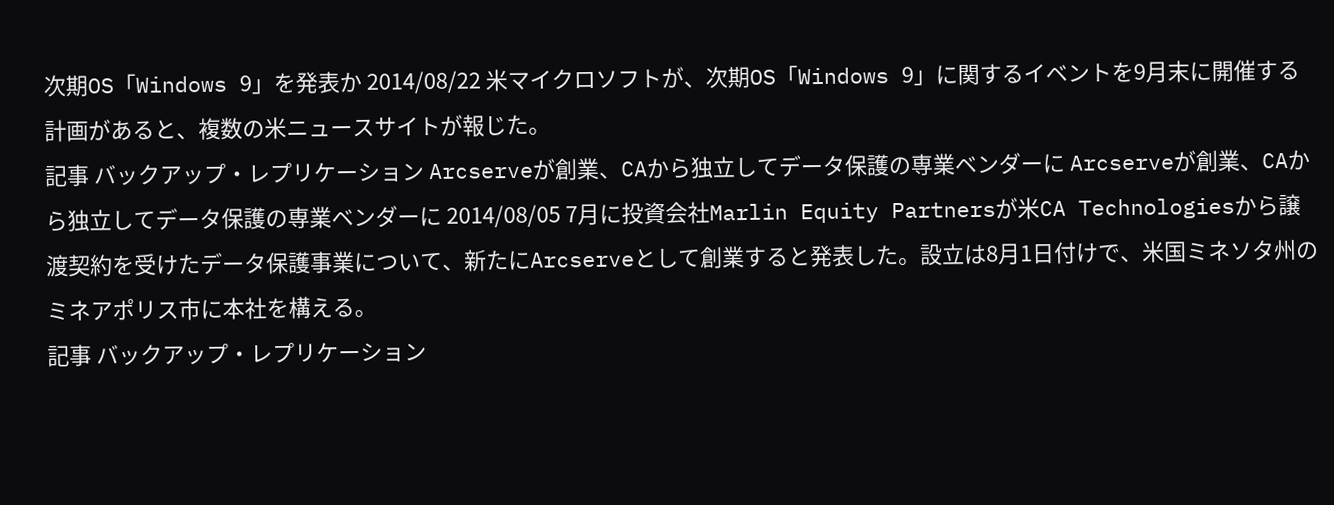次期OS「Windows 9」を発表か 2014/08/22 米マイクロソフトが、次期OS「Windows 9」に関するイベントを9月末に開催する計画があると、複数の米ニュースサイトが報じた。
記事 バックアップ・レプリケーション Arcserveが創業、CAから独立してデータ保護の専業ベンダーに Arcserveが創業、CAから独立してデータ保護の専業ベンダーに 2014/08/05 7月に投資会社Marlin Equity Partnersが米CA Technologiesから譲渡契約を受けたデータ保護事業について、新たにArcserveとして創業すると発表した。設立は8月1日付けで、米国ミネソタ州のミネアポリス市に本社を構える。
記事 バックアップ・レプリケーション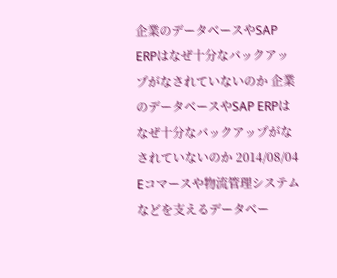企業のデータベースやSAP ERPはなぜ十分なバックアップがなされていないのか 企業のデータベースやSAP ERPはなぜ十分なバックアップがなされていないのか 2014/08/04 Eコマースや物流管理システムなどを支えるデータベー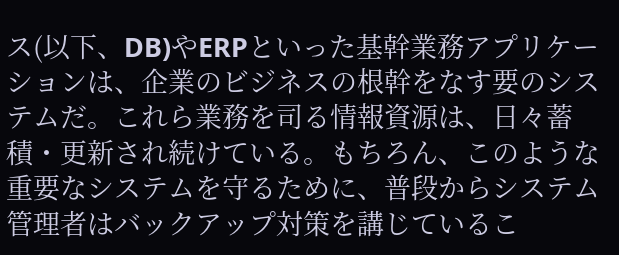ス(以下、DB)やERPといった基幹業務アプリケーションは、企業のビジネスの根幹をなす要のシステムだ。これら業務を司る情報資源は、日々蓄積・更新され続けている。もちろん、このような重要なシステムを守るために、普段からシステム管理者はバックアップ対策を講じているこ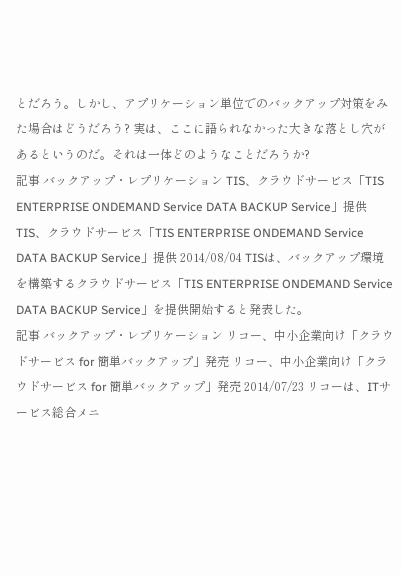とだろう。しかし、アプリケーション単位でのバックアップ対策をみた場合はどうだろう? 実は、ここに語られなかった大きな落とし穴があるというのだ。それは一体どのようなことだろうか?
記事 バックアップ・レプリケーション TIS、クラウドサービス「TIS ENTERPRISE ONDEMAND Service DATA BACKUP Service」提供 TIS、クラウドサービス「TIS ENTERPRISE ONDEMAND Service DATA BACKUP Service」提供 2014/08/04 TISは、バックアップ環境を構築するクラウドサービス「TIS ENTERPRISE ONDEMAND Service DATA BACKUP Service」を提供開始すると発表した。
記事 バックアップ・レプリケーション リコー、中小企業向け「クラウドサービス for 簡単バックアップ」発売 リコー、中小企業向け「クラウドサービス for 簡単バックアップ」発売 2014/07/23 リコーは、ITサービス総合メニ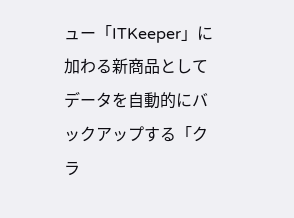ュー「ITKeeper」に加わる新商品としてデータを自動的にバックアップする「クラ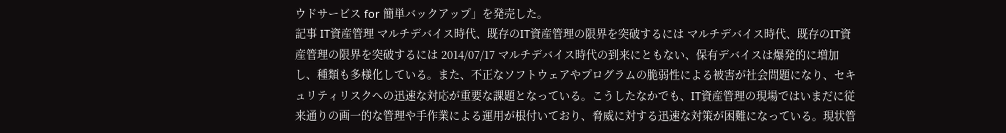ウドサービス for 簡単バックアップ」を発売した。
記事 IT資産管理 マルチデバイス時代、既存のIT資産管理の限界を突破するには マルチデバイス時代、既存のIT資産管理の限界を突破するには 2014/07/17 マルチデバイス時代の到来にともない、保有デバイスは爆発的に増加し、種類も多様化している。また、不正なソフトウェアやプログラムの脆弱性による被害が社会問題になり、セキュリティリスクへの迅速な対応が重要な課題となっている。こうしたなかでも、IT資産管理の現場ではいまだに従来通りの画一的な管理や手作業による運用が根付いており、脅威に対する迅速な対策が困難になっている。現状管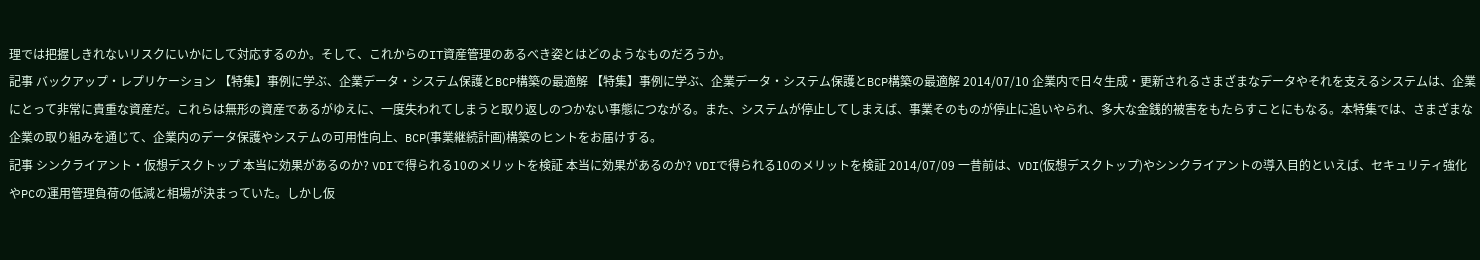理では把握しきれないリスクにいかにして対応するのか。そして、これからのIT資産管理のあるべき姿とはどのようなものだろうか。
記事 バックアップ・レプリケーション 【特集】事例に学ぶ、企業データ・システム保護とBCP構築の最適解 【特集】事例に学ぶ、企業データ・システム保護とBCP構築の最適解 2014/07/10 企業内で日々生成・更新されるさまざまなデータやそれを支えるシステムは、企業にとって非常に貴重な資産だ。これらは無形の資産であるがゆえに、一度失われてしまうと取り返しのつかない事態につながる。また、システムが停止してしまえば、事業そのものが停止に追いやられ、多大な金銭的被害をもたらすことにもなる。本特集では、さまざまな企業の取り組みを通じて、企業内のデータ保護やシステムの可用性向上、BCP(事業継続計画)構築のヒントをお届けする。
記事 シンクライアント・仮想デスクトップ 本当に効果があるのか? VDIで得られる10のメリットを検証 本当に効果があるのか? VDIで得られる10のメリットを検証 2014/07/09 一昔前は、VDI(仮想デスクトップ)やシンクライアントの導入目的といえば、セキュリティ強化やPCの運用管理負荷の低減と相場が決まっていた。しかし仮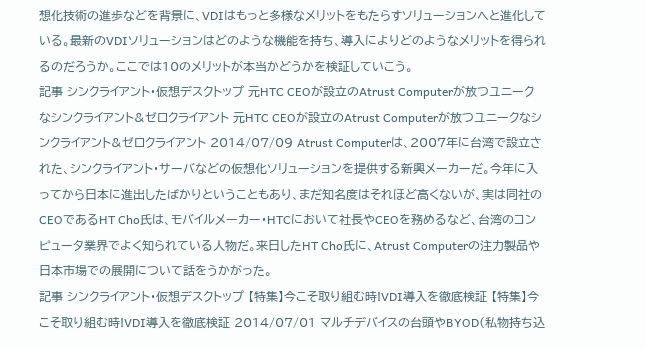想化技術の進歩などを背景に、VDIはもっと多様なメリットをもたらすソリューションへと進化している。最新のVDIソリューションはどのような機能を持ち、導入によりどのようなメリットを得られるのだろうか。ここでは10のメリットが本当かどうかを検証していこう。
記事 シンクライアント・仮想デスクトップ 元HTC CEOが設立のAtrust Computerが放つユニークなシンクライアント&ゼロクライアント 元HTC CEOが設立のAtrust Computerが放つユニークなシンクライアント&ゼロクライアント 2014/07/09 Atrust Computerは、2007年に台湾で設立された、シンクライアント・サーバなどの仮想化ソリューションを提供する新興メーカーだ。今年に入ってから日本に進出したばかりということもあり、まだ知名度はそれほど高くないが、実は同社のCEOであるHT Cho氏は、モバイルメーカー・HTCにおいて社長やCEOを務めるなど、台湾のコンピュータ業界でよく知られている人物だ。来日したHT Cho氏に、Atrust Computerの注力製品や日本市場での展開について話をうかがった。
記事 シンクライアント・仮想デスクトップ 【特集】今こそ取り組む時!VDI導入を徹底検証 【特集】今こそ取り組む時!VDI導入を徹底検証 2014/07/01 マルチデバイスの台頭やBYOD(私物持ち込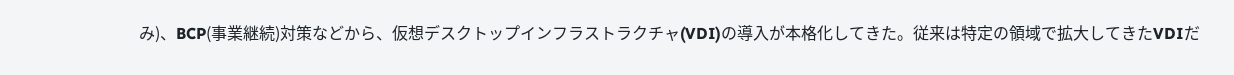み)、BCP(事業継続)対策などから、仮想デスクトップインフラストラクチャ(VDI)の導入が本格化してきた。従来は特定の領域で拡大してきたVDIだ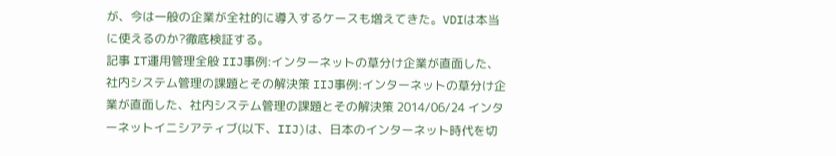が、今は一般の企業が全社的に導入するケースも増えてきた。VDIは本当に使えるのか?徹底検証する。
記事 IT運用管理全般 IIJ事例:インターネットの草分け企業が直面した、社内システム管理の課題とその解決策 IIJ事例:インターネットの草分け企業が直面した、社内システム管理の課題とその解決策 2014/06/24 インターネットイニシアティブ(以下、IIJ)は、日本のインターネット時代を切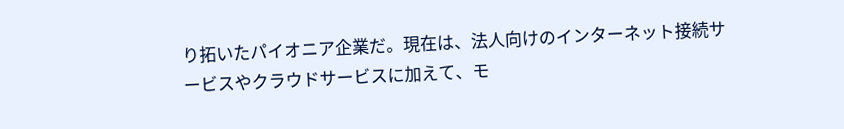り拓いたパイオニア企業だ。現在は、法人向けのインターネット接続サービスやクラウドサービスに加えて、モ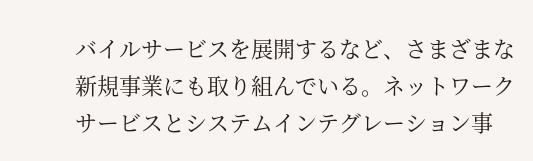バイルサービスを展開するなど、さまざまな新規事業にも取り組んでいる。ネットワークサービスとシステムインテグレーション事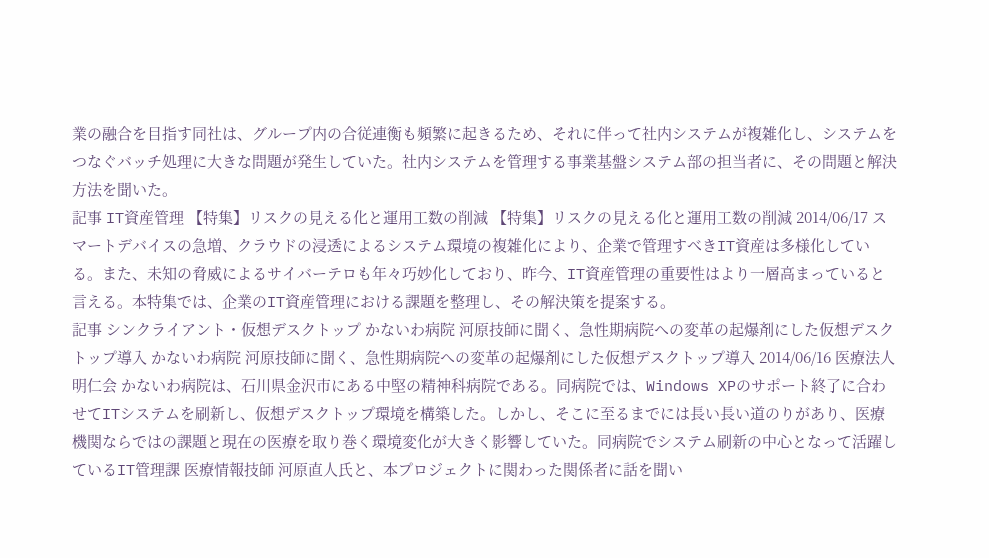業の融合を目指す同社は、グループ内の合従連衡も頻繁に起きるため、それに伴って社内システムが複雑化し、システムをつなぐバッチ処理に大きな問題が発生していた。社内システムを管理する事業基盤システム部の担当者に、その問題と解決方法を聞いた。
記事 IT資産管理 【特集】リスクの見える化と運用工数の削減 【特集】リスクの見える化と運用工数の削減 2014/06/17 スマートデバイスの急増、クラウドの浸透によるシステム環境の複雑化により、企業で管理すべきIT資産は多様化している。また、未知の脅威によるサイバーテロも年々巧妙化しており、昨今、IT資産管理の重要性はより一層高まっていると言える。本特集では、企業のIT資産管理における課題を整理し、その解決策を提案する。
記事 シンクライアント・仮想デスクトップ かないわ病院 河原技師に聞く、急性期病院への変革の起爆剤にした仮想デスクトップ導入 かないわ病院 河原技師に聞く、急性期病院への変革の起爆剤にした仮想デスクトップ導入 2014/06/16 医療法人 明仁会 かないわ病院は、石川県金沢市にある中堅の精神科病院である。同病院では、Windows XPのサポート終了に合わせてITシステムを刷新し、仮想デスクトップ環境を構築した。しかし、そこに至るまでには長い長い道のりがあり、医療機関ならではの課題と現在の医療を取り巻く環境変化が大きく影響していた。同病院でシステム刷新の中心となって活躍しているIT管理課 医療情報技師 河原直人氏と、本プロジェクトに関わった関係者に話を聞い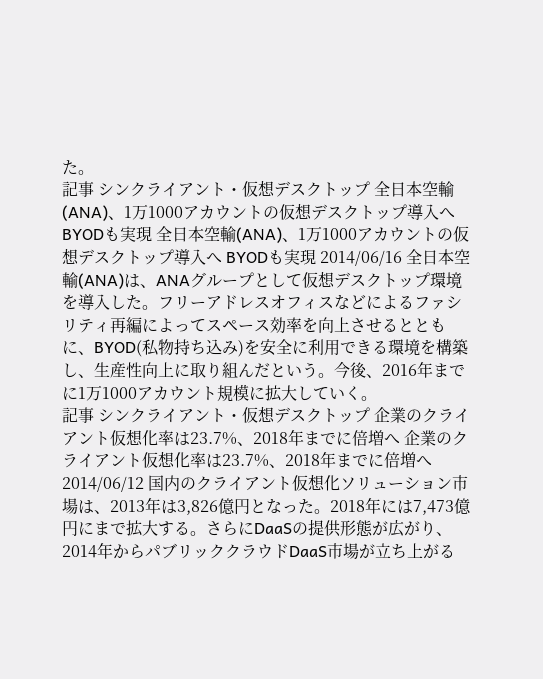た。
記事 シンクライアント・仮想デスクトップ 全日本空輸(ANA)、1万1000アカウントの仮想デスクトップ導入へ BYODも実現 全日本空輸(ANA)、1万1000アカウントの仮想デスクトップ導入へ BYODも実現 2014/06/16 全日本空輸(ANA)は、ANAグループとして仮想デスクトップ環境を導入した。フリーアドレスオフィスなどによるファシリティ再編によってスペース効率を向上させるとともに、BYOD(私物持ち込み)を安全に利用できる環境を構築し、生産性向上に取り組んだという。今後、2016年までに1万1000アカウント規模に拡大していく。
記事 シンクライアント・仮想デスクトップ 企業のクライアント仮想化率は23.7%、2018年までに倍増へ 企業のクライアント仮想化率は23.7%、2018年までに倍増へ 2014/06/12 国内のクライアント仮想化ソリューション市場は、2013年は3,826億円となった。2018年には7,473億円にまで拡大する。さらにDaaSの提供形態が広がり、2014年からパブリッククラウドDaaS市場が立ち上がる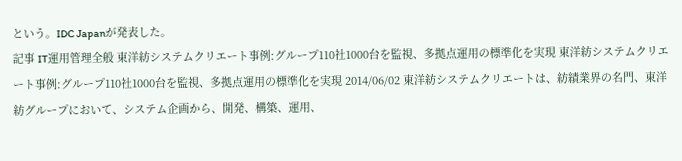という。IDC Japanが発表した。
記事 IT運用管理全般 東洋紡システムクリエート事例:グループ110社1000台を監視、多拠点運用の標準化を実現 東洋紡システムクリエート事例:グループ110社1000台を監視、多拠点運用の標準化を実現 2014/06/02 東洋紡システムクリエートは、紡績業界の名門、東洋紡グループにおいて、システム企画から、開発、構築、運用、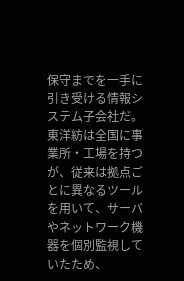保守までを一手に引き受ける情報システム子会社だ。東洋紡は全国に事業所・工場を持つが、従来は拠点ごとに異なるツールを用いて、サーバやネットワーク機器を個別監視していたため、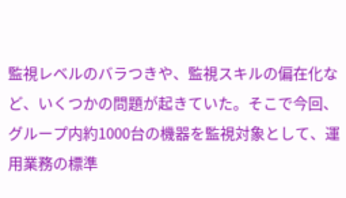監視レベルのバラつきや、監視スキルの偏在化など、いくつかの問題が起きていた。そこで今回、グループ内約1000台の機器を監視対象として、運用業務の標準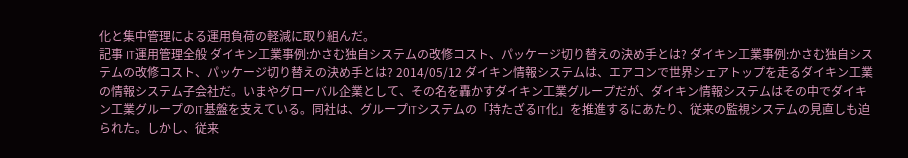化と集中管理による運用負荷の軽減に取り組んだ。
記事 IT運用管理全般 ダイキン工業事例:かさむ独自システムの改修コスト、パッケージ切り替えの決め手とは? ダイキン工業事例:かさむ独自システムの改修コスト、パッケージ切り替えの決め手とは? 2014/05/12 ダイキン情報システムは、エアコンで世界シェアトップを走るダイキン工業の情報システム子会社だ。いまやグローバル企業として、その名を轟かすダイキン工業グループだが、ダイキン情報システムはその中でダイキン工業グループのIT基盤を支えている。同社は、グループITシステムの「持たざるIT化」を推進するにあたり、従来の監視システムの見直しも迫られた。しかし、従来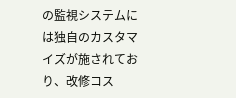の監視システムには独自のカスタマイズが施されており、改修コス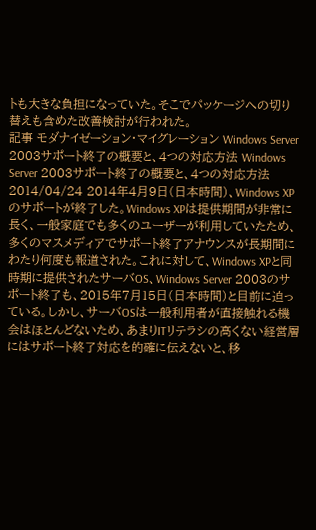トも大きな負担になっていた。そこでパッケージへの切り替えも含めた改善検討が行われた。
記事 モダナイゼーション・マイグレーション Windows Server 2003サポート終了の概要と、4つの対応方法 Windows Server 2003サポート終了の概要と、4つの対応方法 2014/04/24 2014年4月9日(日本時間)、Windows XPのサポートが終了した。Windows XPは提供期間が非常に長く、一般家庭でも多くのユーザーが利用していたため、多くのマスメディアでサポート終了アナウンスが長期間にわたり何度も報道された。これに対して、Windows XPと同時期に提供されたサーバOS、Windows Server 2003のサポート終了も、2015年7月15日(日本時間)と目前に迫っている。しかし、サーバOSは一般利用者が直接触れる機会はほとんどないため、あまりITリテラシの高くない経営層にはサポート終了対応を的確に伝えないと、移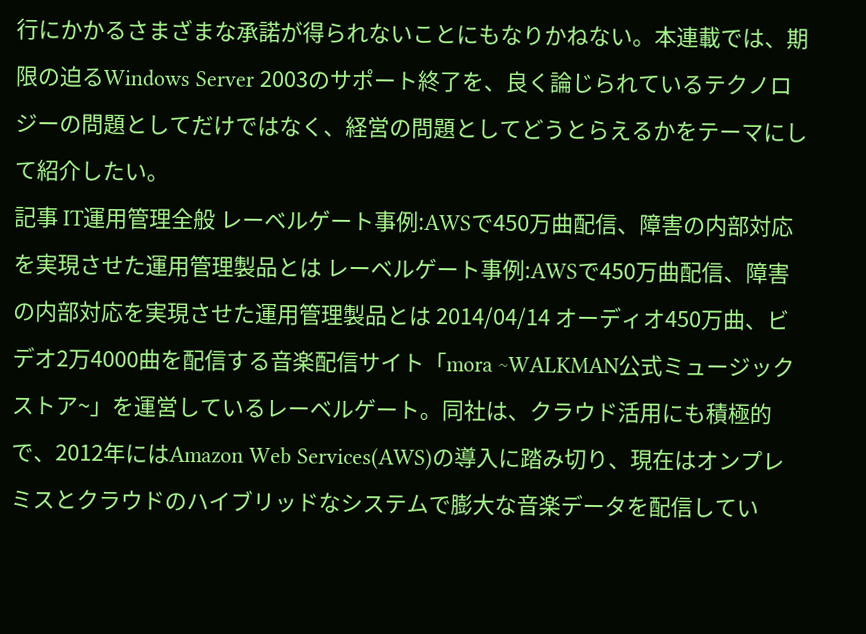行にかかるさまざまな承諾が得られないことにもなりかねない。本連載では、期限の迫るWindows Server 2003のサポート終了を、良く論じられているテクノロジーの問題としてだけではなく、経営の問題としてどうとらえるかをテーマにして紹介したい。
記事 IT運用管理全般 レーベルゲート事例:AWSで450万曲配信、障害の内部対応を実現させた運用管理製品とは レーベルゲート事例:AWSで450万曲配信、障害の内部対応を実現させた運用管理製品とは 2014/04/14 オーディオ450万曲、ビデオ2万4000曲を配信する音楽配信サイト「mora ~WALKMAN公式ミュージックストア~」を運営しているレーベルゲート。同社は、クラウド活用にも積極的で、2012年にはAmazon Web Services(AWS)の導入に踏み切り、現在はオンプレミスとクラウドのハイブリッドなシステムで膨大な音楽データを配信してい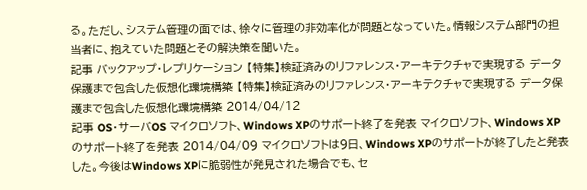る。ただし、システム管理の面では、徐々に管理の非効率化が問題となっていた。情報システム部門の担当者に、抱えていた問題とその解決策を聞いた。
記事 バックアップ・レプリケーション 【特集】検証済みのリファレンス・アーキテクチャで実現する データ保護まで包含した仮想化環境構築 【特集】検証済みのリファレンス・アーキテクチャで実現する データ保護まで包含した仮想化環境構築 2014/04/12
記事 OS・サーバOS マイクロソフト、Windows XPのサポート終了を発表 マイクロソフト、Windows XPのサポート終了を発表 2014/04/09 マイクロソフトは9日、Windows XPのサポートが終了したと発表した。今後はWindows XPに脆弱性が発見された場合でも、セ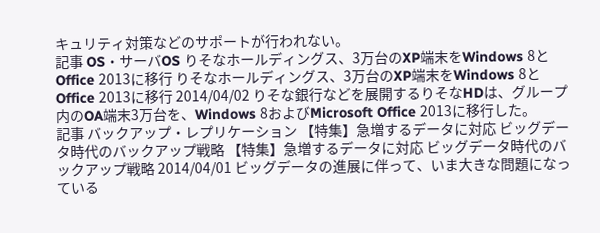キュリティ対策などのサポートが行われない。
記事 OS・サーバOS りそなホールディングス、3万台のXP端末をWindows 8とOffice 2013に移行 りそなホールディングス、3万台のXP端末をWindows 8とOffice 2013に移行 2014/04/02 りそな銀行などを展開するりそなHDは、グループ内のOA端末3万台を、Windows 8およびMicrosoft Office 2013に移行した。
記事 バックアップ・レプリケーション 【特集】急増するデータに対応 ビッグデータ時代のバックアップ戦略 【特集】急増するデータに対応 ビッグデータ時代のバックアップ戦略 2014/04/01 ビッグデータの進展に伴って、いま大きな問題になっている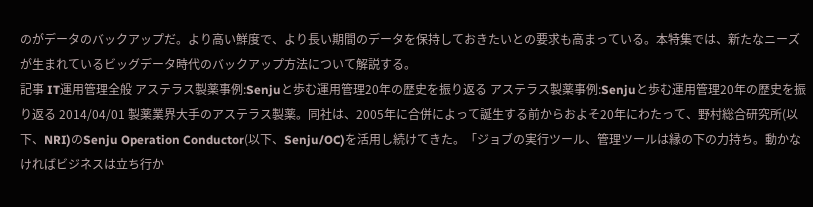のがデータのバックアップだ。より高い鮮度で、より長い期間のデータを保持しておきたいとの要求も高まっている。本特集では、新たなニーズが生まれているビッグデータ時代のバックアップ方法について解説する。
記事 IT運用管理全般 アステラス製薬事例:Senjuと歩む運用管理20年の歴史を振り返る アステラス製薬事例:Senjuと歩む運用管理20年の歴史を振り返る 2014/04/01 製薬業界大手のアステラス製薬。同社は、2005年に合併によって誕生する前からおよそ20年にわたって、野村総合研究所(以下、NRI)のSenju Operation Conductor(以下、Senju/OC)を活用し続けてきた。「ジョブの実行ツール、管理ツールは縁の下の力持ち。動かなければビジネスは立ち行か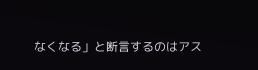なくなる」と断言するのはアス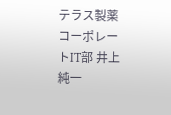テラス製薬 コーポレートIT部 井上純一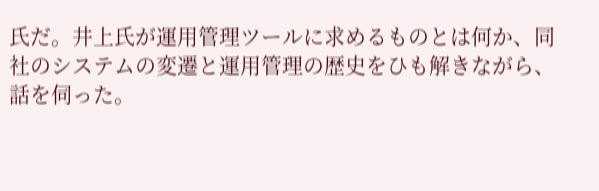氏だ。井上氏が運用管理ツールに求めるものとは何か、同社のシステムの変遷と運用管理の歴史をひも解きながら、話を伺った。